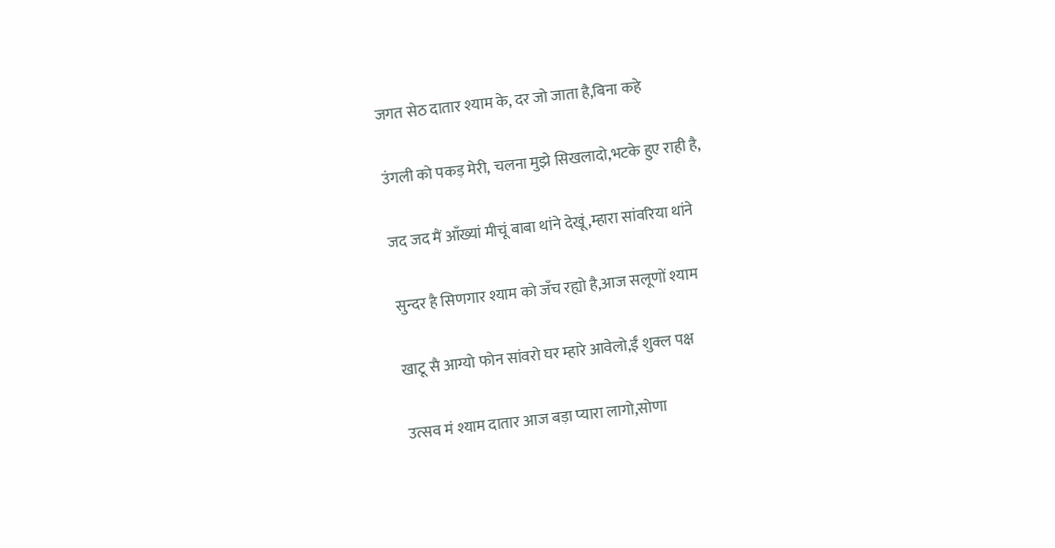जगत सेठ दातार श्याम के, दर जो जाता है,बिना कहे

उंगली को पकड़ मेरी, चलना मुझे सिखलादो,भटके हुए राही है,

जद जद मैं आँख्यां मीचूं बाबा थांने देखूं,म्हारा सांवरिया थांने

सुन्दर है सिणगार श्याम को जँच रह्यो है,आज सलूणों श्याम

खाटू सै आग्यो फोन सांवरो घर म्हारे आवेलो,ईं शुक्ल पक्ष

उत्सव मं श्याम दातार आज बड़ा प्यारा लागो,सोणा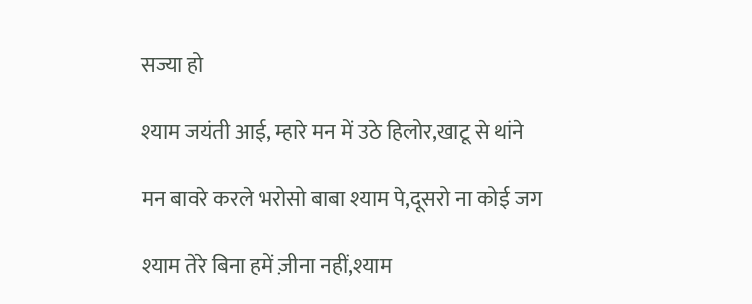सज्या हो

श्याम जयंती आई, म्हारे मन में उठे हिलोर,खाटू से थांने

मन बावरे करले भरोसो बाबा श्याम पे,दूसरो ना कोई जग

श्याम तेरे बिना हमें ज़ीना नहीं,श्याम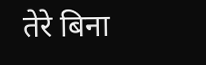तेरे बिना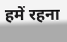हमें रहना